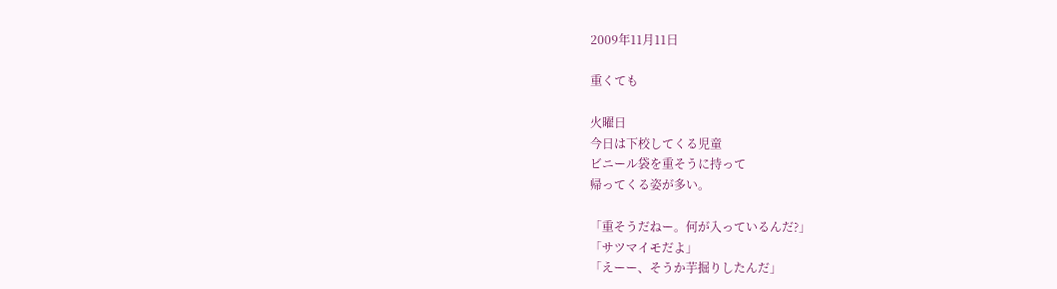2009年11月11日

重くても

火曜日
今日は下校してくる児童
ビニール袋を重そうに持って
帰ってくる姿が多い。

「重そうだねー。何が入っているんだ?」
「サツマイモだよ」
「えーー、そうか芋掘りしたんだ」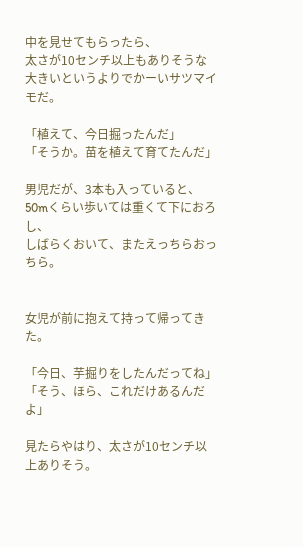中を見せてもらったら、
太さが10センチ以上もありそうな
大きいというよりでかーいサツマイモだ。

「植えて、今日掘ったんだ」
「そうか。苗を植えて育てたんだ」

男児だが、3本も入っていると、
50mくらい歩いては重くて下におろし、
しばらくおいて、またえっちらおっちら。


女児が前に抱えて持って帰ってきた。

「今日、芋掘りをしたんだってね」
「そう、ほら、これだけあるんだよ」

見たらやはり、太さが10センチ以上ありそう。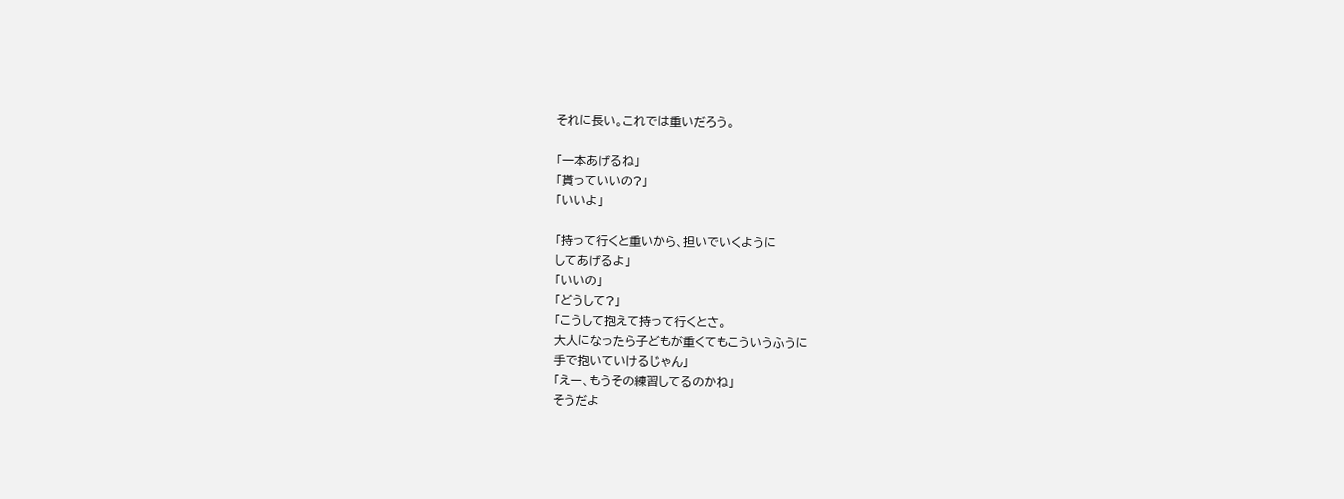それに長い。これでは重いだろう。

「一本あげるね」
「貰っていいの?」
「いいよ」

「持って行くと重いから、担いでいくように
してあげるよ」
「いいの」
「どうして?」
「こうして抱えて持って行くとさ。
大人になったら子どもが重くてもこういうふうに
手で抱いていけるじゃん」
「えー、もうその練習してるのかね」
そうだよ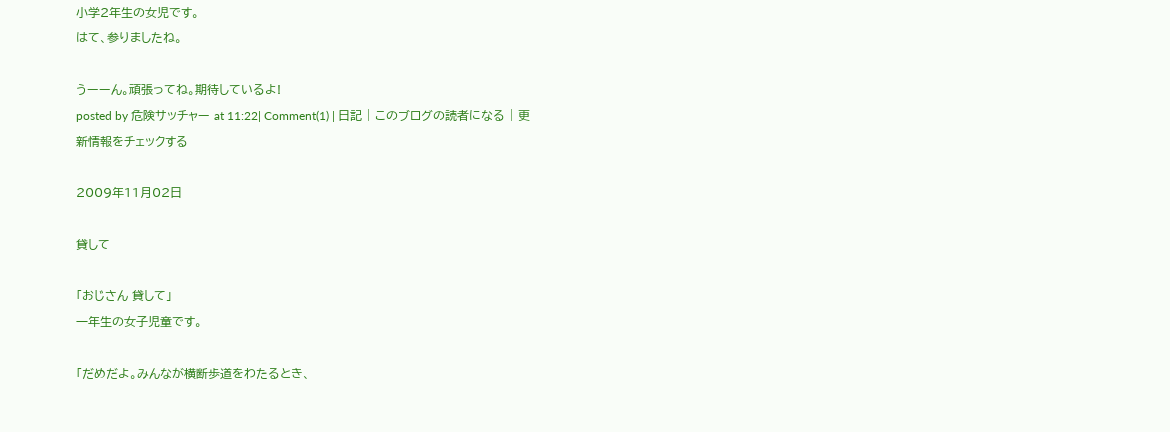小学2年生の女児です。
はて、参りましたね。

うーーん。頑張ってね。期待しているよ!
posted by 危険サッチャー at 11:22| Comment(1) | 日記 | このブログの読者になる | 更新情報をチェックする

2009年11月02日

貸して

「おじさん 貸して」
一年生の女子児童です。

「だめだよ。みんなが横断歩道をわたるとき、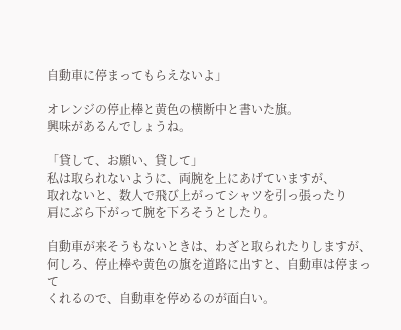自動車に停まってもらえないよ」

オレンジの停止棒と黄色の横断中と書いた旗。
興味があるんでしょうね。

「貸して、お願い、貸して」
私は取られないように、両腕を上にあげていますが、
取れないと、数人で飛び上がってシャツを引っ張ったり
肩にぶら下がって腕を下ろそうとしたり。

自動車が来そうもないときは、わざと取られたりしますが、
何しろ、停止棒や黄色の旗を道路に出すと、自動車は停まって
くれるので、自動車を停めるのが面白い。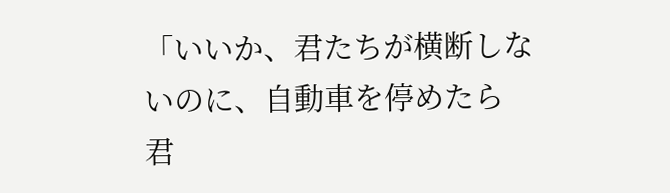「いいか、君たちが横断しないのに、自動車を停めたら
君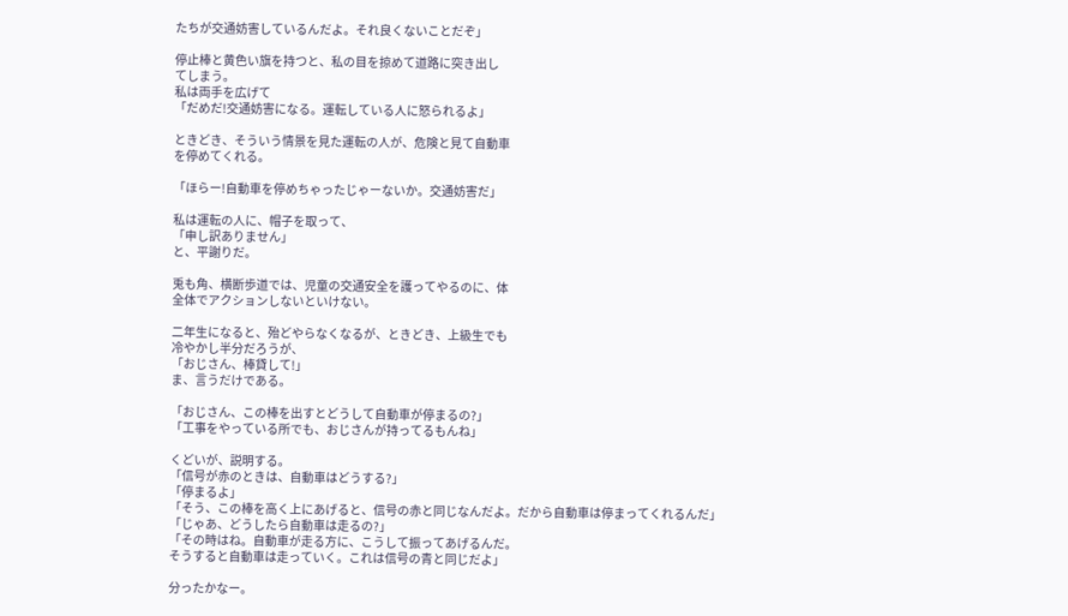たちが交通妨害しているんだよ。それ良くないことだぞ」

停止棒と黄色い旗を持つと、私の目を掠めて道路に突き出し
てしまう。
私は両手を広げて
「だめだ!交通妨害になる。運転している人に怒られるよ」

ときどき、そういう情景を見た運転の人が、危険と見て自動車
を停めてくれる。

「ほらー!自動車を停めちゃったじゃーないか。交通妨害だ」

私は運転の人に、帽子を取って、
「申し訳ありません」
と、平謝りだ。

兎も角、横断歩道では、児童の交通安全を護ってやるのに、体
全体でアクションしないといけない。

二年生になると、殆どやらなくなるが、ときどき、上級生でも
冷やかし半分だろうが、
「おじさん、棒貸して!」
ま、言うだけである。

「おじさん、この棒を出すとどうして自動車が停まるの?」
「工事をやっている所でも、おじさんが持ってるもんね」

くどいが、説明する。
「信号が赤のときは、自動車はどうする?」
「停まるよ」
「そう、この棒を高く上にあげると、信号の赤と同じなんだよ。だから自動車は停まってくれるんだ」
「じゃあ、どうしたら自動車は走るの?」
「その時はね。自動車が走る方に、こうして振ってあげるんだ。
そうすると自動車は走っていく。これは信号の青と同じだよ」

分ったかなー。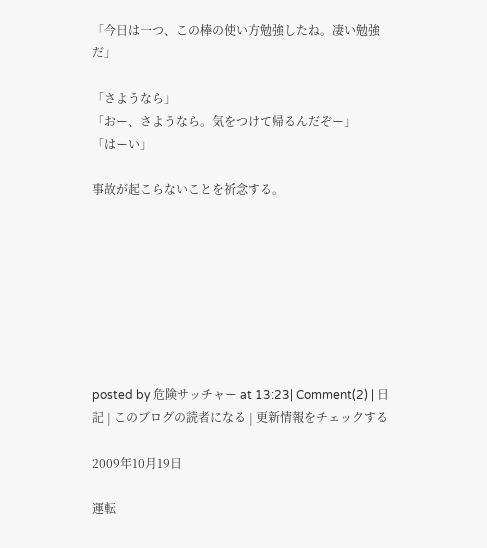「今日は一つ、この棒の使い方勉強したね。凄い勉強だ」

「さようなら」
「おー、さようなら。気をつけて帰るんだぞー」
「はーい」

事故が起こらないことを祈念する。








posted by 危険サッチャー at 13:23| Comment(2) | 日記 | このブログの読者になる | 更新情報をチェックする

2009年10月19日

運転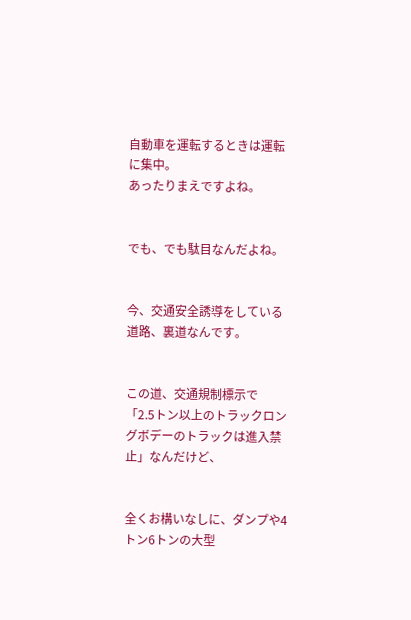自動車を運転するときは運転に集中。
あったりまえですよね。


でも、でも駄目なんだよね。


今、交通安全誘導をしている道路、裏道なんです。


この道、交通規制標示で
「2.5トン以上のトラックロングボデーのトラックは進入禁止」なんだけど、


全くお構いなしに、ダンプや4トン6トンの大型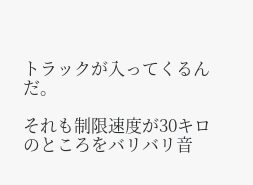トラックが入ってくるんだ。

それも制限速度が30キロのところをバリバリ音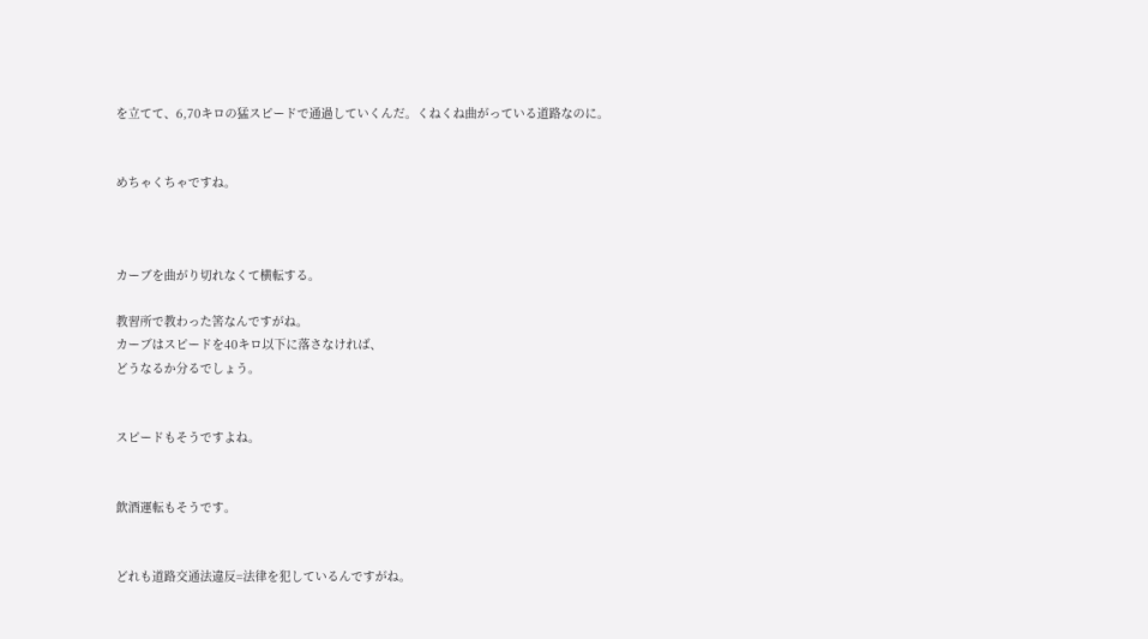を立てて、6,70キロの猛スピードで通過していくんだ。くねくね曲がっている道路なのに。


めちゃくちゃですね。



カーブを曲がり切れなくて横転する。

教習所で教わった筈なんですがね。
カーブはスピードを40キロ以下に落さなければ、
どうなるか分るでしょう。


スピードもそうですよね。


飲酒運転もそうです。


どれも道路交通法違反=法律を犯しているんですがね。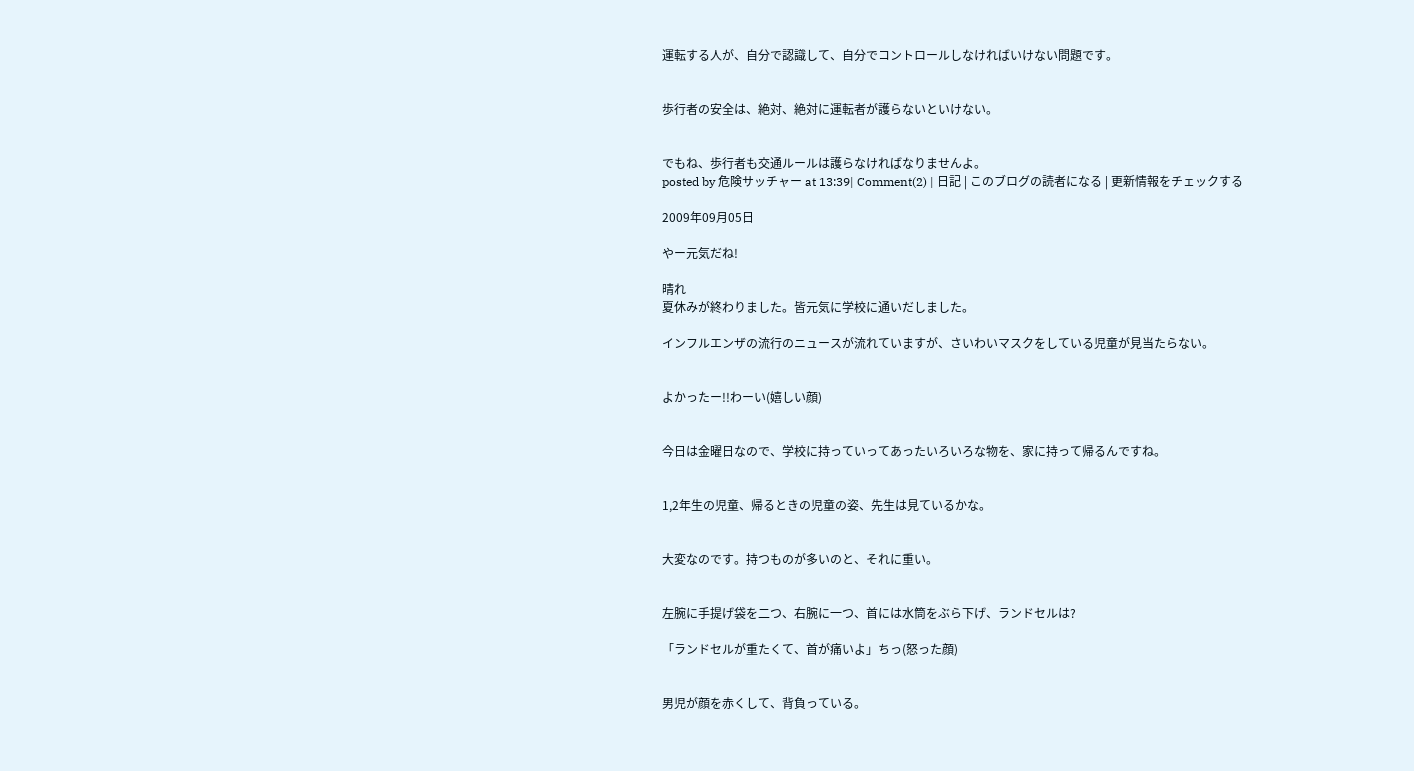運転する人が、自分で認識して、自分でコントロールしなければいけない問題です。


歩行者の安全は、絶対、絶対に運転者が護らないといけない。


でもね、歩行者も交通ルールは護らなければなりませんよ。
posted by 危険サッチャー at 13:39| Comment(2) | 日記 | このブログの読者になる | 更新情報をチェックする

2009年09月05日

やー元気だね!

晴れ
夏休みが終わりました。皆元気に学校に通いだしました。

インフルエンザの流行のニュースが流れていますが、さいわいマスクをしている児童が見当たらない。


よかったー!!わーい(嬉しい顔)


今日は金曜日なので、学校に持っていってあったいろいろな物を、家に持って帰るんですね。


1,2年生の児童、帰るときの児童の姿、先生は見ているかな。


大変なのです。持つものが多いのと、それに重い。


左腕に手提げ袋を二つ、右腕に一つ、首には水筒をぶら下げ、ランドセルは?

「ランドセルが重たくて、首が痛いよ」ちっ(怒った顔)


男児が顔を赤くして、背負っている。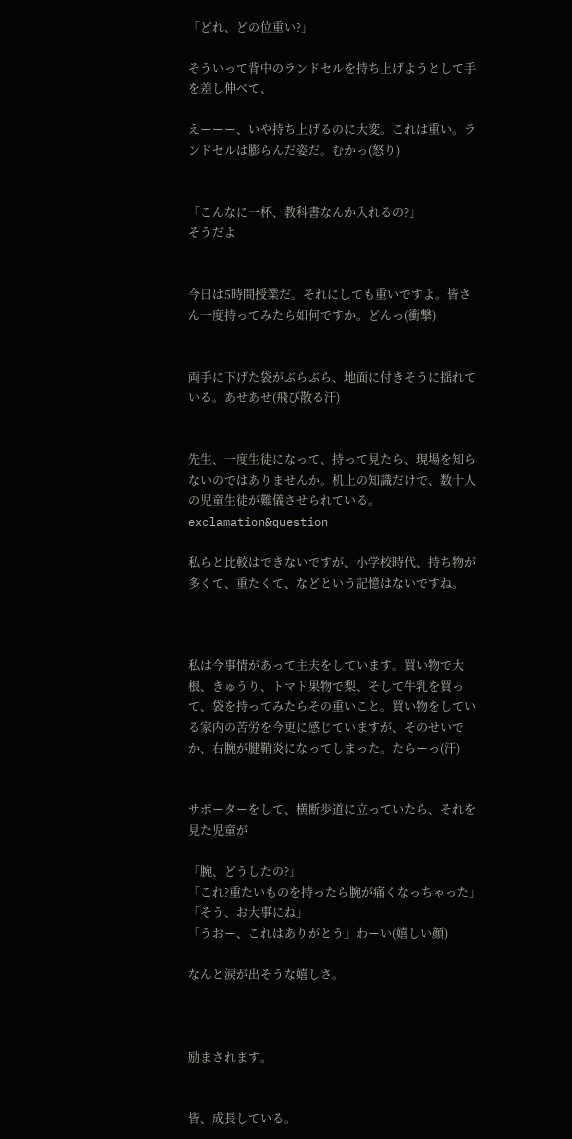「どれ、どの位重い?」

そういって背中のランドセルを持ち上げようとして手を差し伸べて、

えーーー、いや持ち上げるのに大変。これは重い。ランドセルは膨らんだ姿だ。むかっ(怒り)


「こんなに一杯、教科書なんか入れるの?」
そうだよ


今日は5時間授業だ。それにしても重いですよ。皆さん一度持ってみたら如何ですか。どんっ(衝撃)


両手に下げた袋がぶらぶら、地面に付きそうに揺れている。あせあせ(飛び散る汗)


先生、一度生徒になって、持って見たら、現場を知らないのではありませんか。机上の知識だけで、数十人の児童生徒が難儀させられている。exclamation&question

私らと比較はできないですが、小学校時代、持ち物が多くて、重たくて、などという記憶はないですね。



私は今事情があって主夫をしています。買い物で大根、きゅうり、トマト果物で梨、そして牛乳を買って、袋を持ってみたらその重いこと。買い物をしている家内の苦労を今更に感じていますが、そのせいでか、右腕が腱鞘炎になってしまった。たらーっ(汗)


サポーターをして、横断歩道に立っていたら、それを見た児童が

「腕、どうしたの?」
「これ?重たいものを持ったら腕が痛くなっちゃった」
「そう、お大事にね」
「うおー、これはありがとう」わーい(嬉しい顔)

なんと涙が出そうな嬉しさ。



励まされます。


皆、成長している。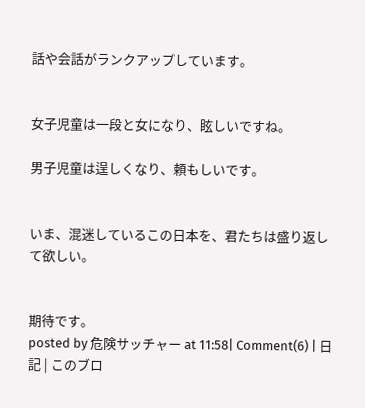話や会話がランクアップしています。


女子児童は一段と女になり、眩しいですね。

男子児童は逞しくなり、頼もしいです。


いま、混迷しているこの日本を、君たちは盛り返して欲しい。


期待です。
posted by 危険サッチャー at 11:58| Comment(6) | 日記 | このブロ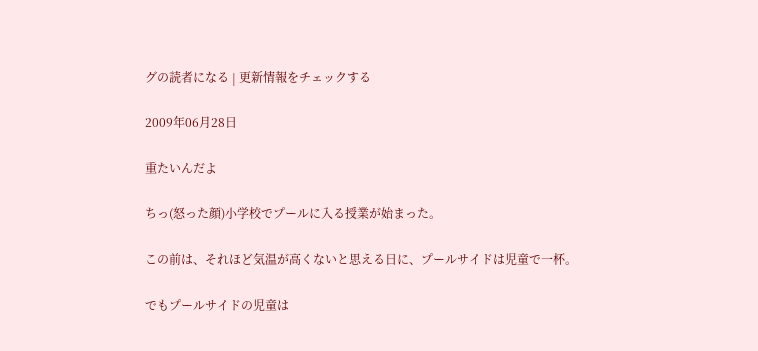グの読者になる | 更新情報をチェックする

2009年06月28日

重たいんだよ

ちっ(怒った顔)小学校でプールに入る授業が始まった。

この前は、それほど気温が高くないと思える日に、プールサイドは児童で一杯。

でもプールサイドの児童は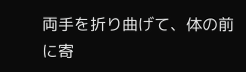両手を折り曲げて、体の前に寄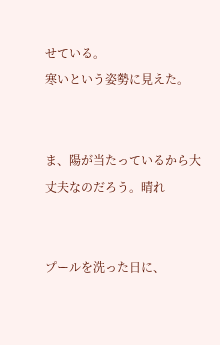せている。
寒いという姿勢に見えた。


ま、陽が当たっているから大丈夫なのだろう。晴れ


プールを洗った日に、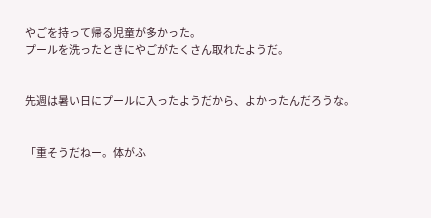やごを持って帰る児童が多かった。
プールを洗ったときにやごがたくさん取れたようだ。


先週は暑い日にプールに入ったようだから、よかったんだろうな。


「重そうだねー。体がふ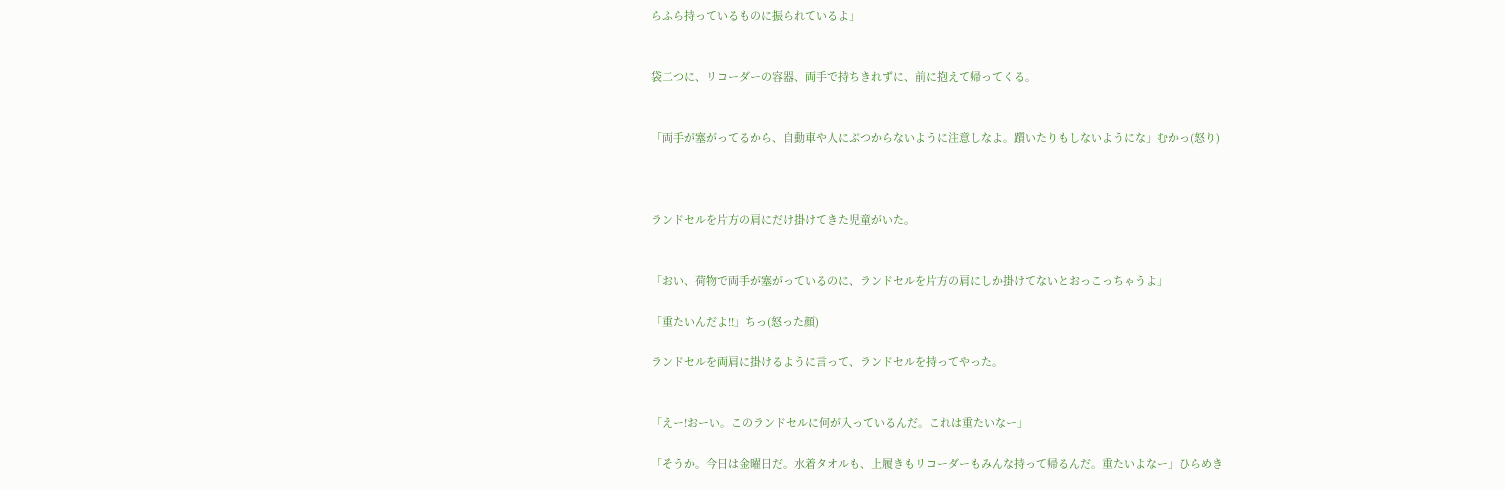らふら持っているものに振られているよ」


袋二つに、リコーダーの容器、両手で持ちきれずに、前に抱えて帰ってくる。


「両手が塞がってるから、自動車や人にぶつからないように注意しなよ。躓いたりもしないようにな」むかっ(怒り)



ランドセルを片方の肩にだけ掛けてきた児童がいた。


「おい、荷物で両手が塞がっているのに、ランドセルを片方の肩にしか掛けてないとおっこっちゃうよ」

「重たいんだよ!!」ちっ(怒った顔)

ランドセルを両肩に掛けるように言って、ランドセルを持ってやった。


「えー!おーい。このランドセルに何が入っているんだ。これは重たいなー」

「そうか。今日は金曜日だ。水着タオルも、上履きもリコーダーもみんな持って帰るんだ。重たいよなー」ひらめき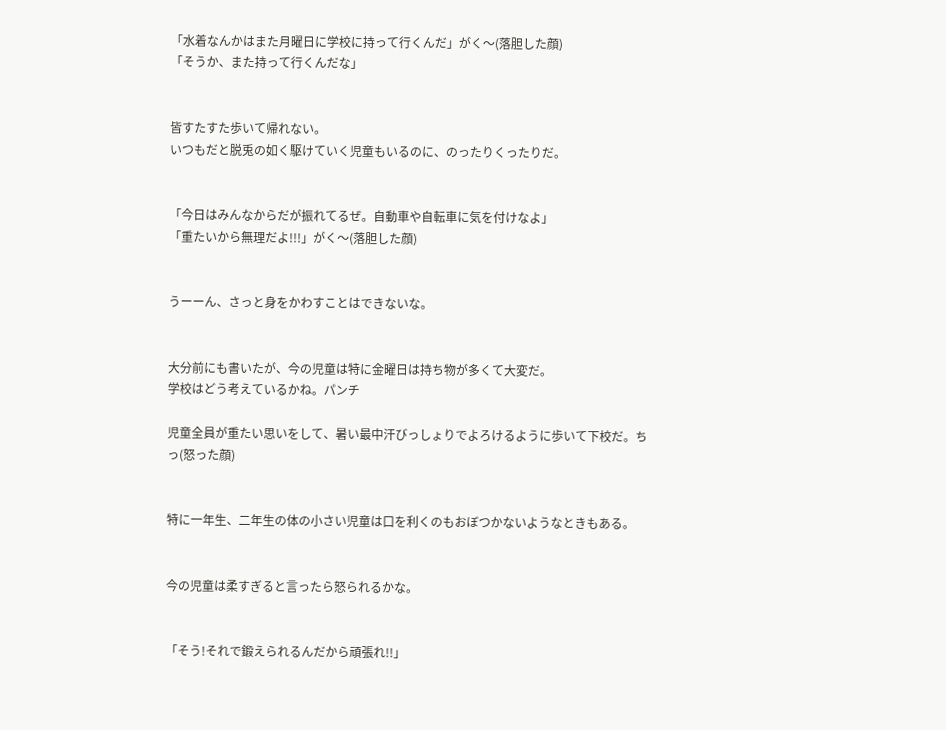「水着なんかはまた月曜日に学校に持って行くんだ」がく〜(落胆した顔)
「そうか、また持って行くんだな」


皆すたすた歩いて帰れない。
いつもだと脱兎の如く駆けていく児童もいるのに、のったりくったりだ。


「今日はみんなからだが振れてるぜ。自動車や自転車に気を付けなよ」
「重たいから無理だよ!!!」がく〜(落胆した顔)


うーーん、さっと身をかわすことはできないな。


大分前にも書いたが、今の児童は特に金曜日は持ち物が多くて大変だ。
学校はどう考えているかね。パンチ

児童全員が重たい思いをして、暑い最中汗びっしょりでよろけるように歩いて下校だ。ちっ(怒った顔)


特に一年生、二年生の体の小さい児童は口を利くのもおぼつかないようなときもある。


今の児童は柔すぎると言ったら怒られるかな。


「そう!それで鍛えられるんだから頑張れ!!」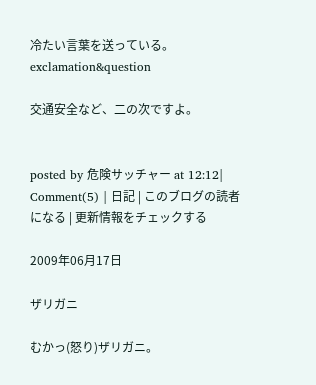冷たい言葉を送っている。exclamation&question

交通安全など、二の次ですよ。


posted by 危険サッチャー at 12:12| Comment(5) | 日記 | このブログの読者になる | 更新情報をチェックする

2009年06月17日

ザリガニ

むかっ(怒り)ザリガニ。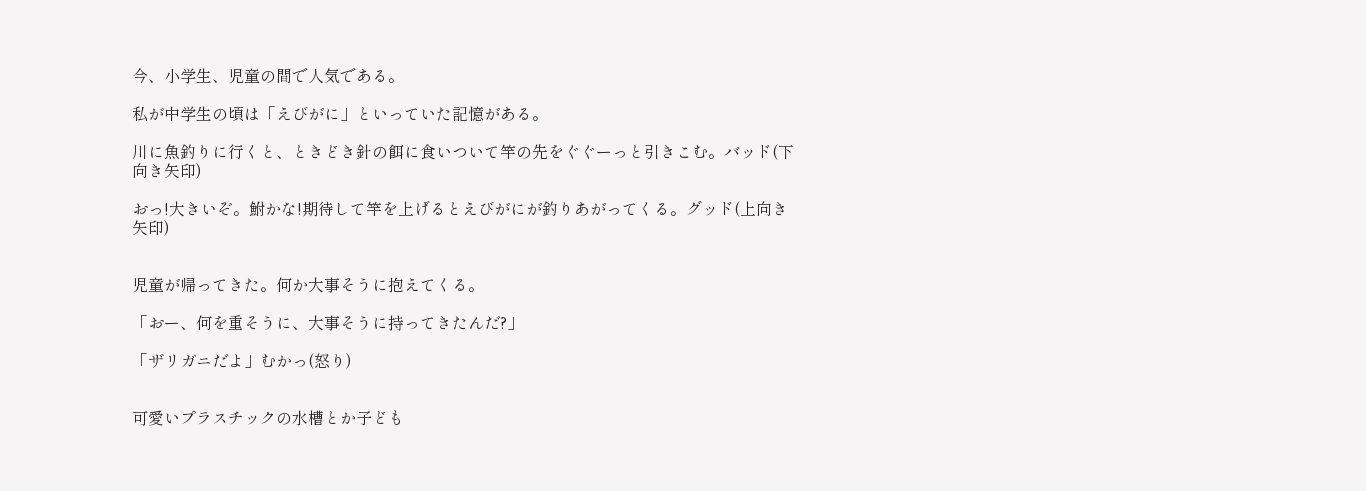今、小学生、児童の間で人気である。

私が中学生の頃は「えびがに」といっていた記憶がある。

川に魚釣りに行くと、ときどき針の餌に食いついて竿の先をぐぐーっと引きこむ。バッド(下向き矢印)

おっ!大きいぞ。鮒かな!期待して竿を上げるとえびがにが釣りあがってくる。グッド(上向き矢印)


児童が帰ってきた。何か大事そうに抱えてくる。

「おー、何を重そうに、大事そうに持ってきたんだ?」

「ザリガニだよ」むかっ(怒り)


可愛いプラスチックの水槽とか子ども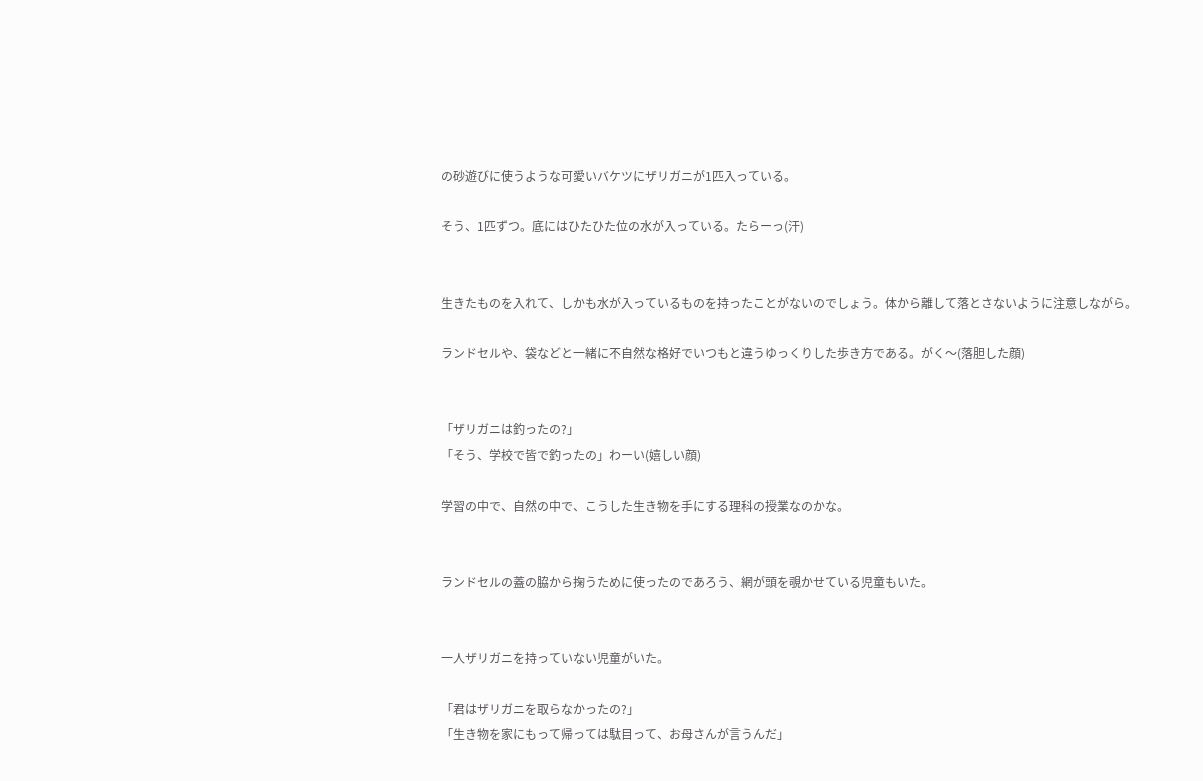の砂遊びに使うような可愛いバケツにザリガニが1匹入っている。

そう、1匹ずつ。底にはひたひた位の水が入っている。たらーっ(汗)


生きたものを入れて、しかも水が入っているものを持ったことがないのでしょう。体から離して落とさないように注意しながら。

ランドセルや、袋などと一緒に不自然な格好でいつもと違うゆっくりした歩き方である。がく〜(落胆した顔)


「ザリガニは釣ったの?」
「そう、学校で皆で釣ったの」わーい(嬉しい顔)

学習の中で、自然の中で、こうした生き物を手にする理科の授業なのかな。


ランドセルの蓋の脇から掬うために使ったのであろう、網が頭を覗かせている児童もいた。


一人ザリガニを持っていない児童がいた。

「君はザリガニを取らなかったの?」
「生き物を家にもって帰っては駄目って、お母さんが言うんだ」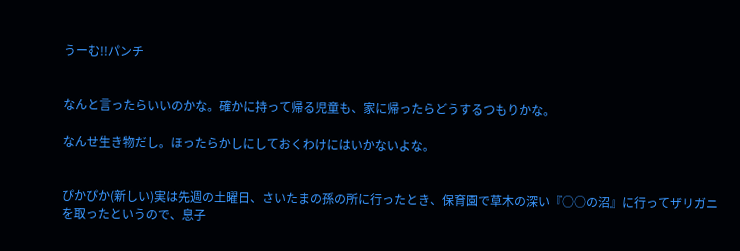うーむ!!パンチ


なんと言ったらいいのかな。確かに持って帰る児童も、家に帰ったらどうするつもりかな。

なんせ生き物だし。ほったらかしにしておくわけにはいかないよな。


ぴかぴか(新しい)実は先週の土曜日、さいたまの孫の所に行ったとき、保育園で草木の深い『○○の沼』に行ってザリガニを取ったというので、息子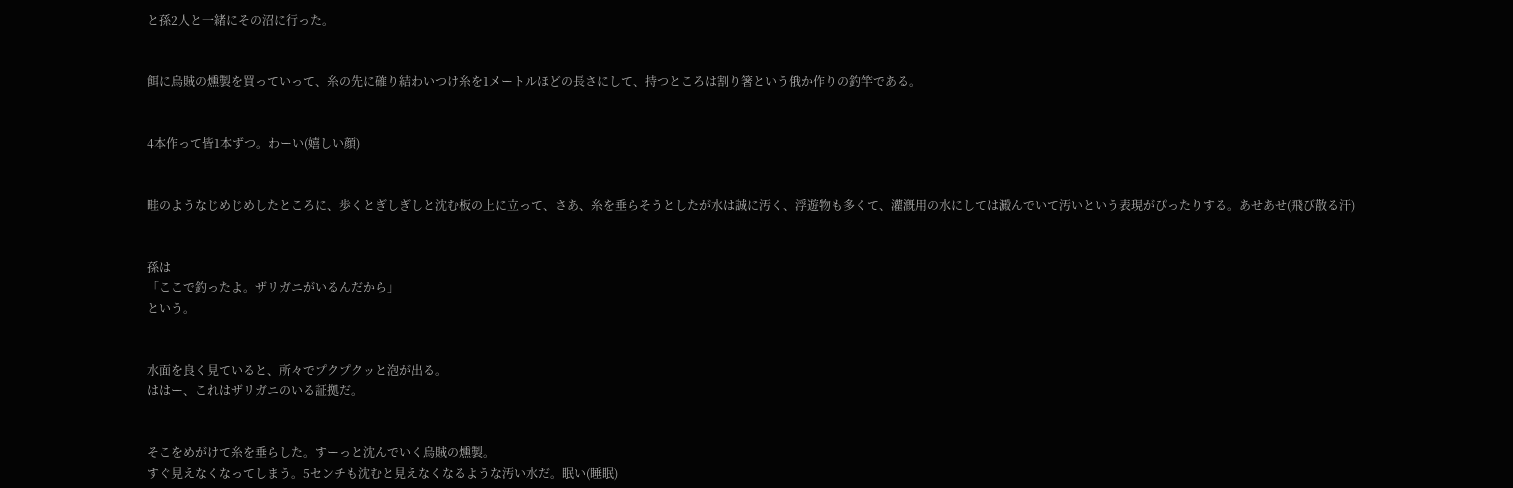と孫2人と一緒にその沼に行った。


餌に烏賊の燻製を買っていって、糸の先に確り結わいつけ糸を1メートルほどの長さにして、持つところは割り箸という俄か作りの釣竿である。


4本作って皆1本ずつ。わーい(嬉しい顔)


畦のようなじめじめしたところに、歩くとぎしぎしと沈む板の上に立って、さあ、糸を垂らそうとしたが水は誠に汚く、浮遊物も多くて、灌漑用の水にしては澱んでいて汚いという表現がぴったりする。あせあせ(飛び散る汗)


孫は
「ここで釣ったよ。ザリガニがいるんだから」
という。


水面を良く見ていると、所々でプクプクッと泡が出る。
ははー、これはザリガニのいる証拠だ。


そこをめがけて糸を垂らした。すーっと沈んでいく烏賊の燻製。
すぐ見えなくなってしまう。5センチも沈むと見えなくなるような汚い水だ。眠い(睡眠)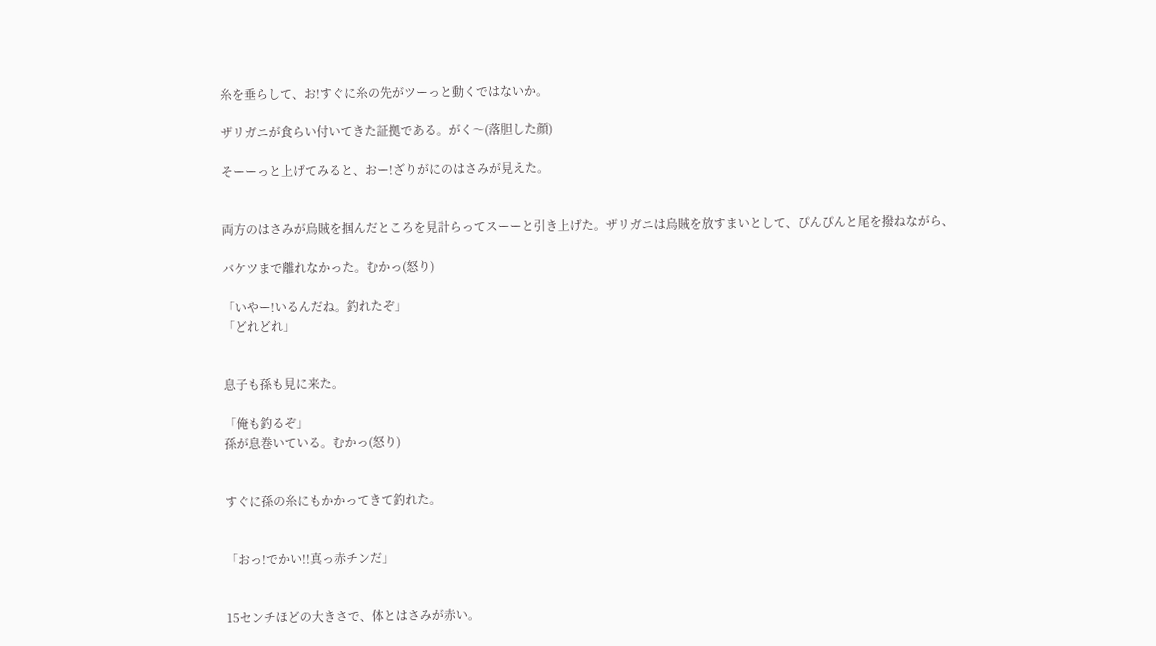糸を垂らして、お!すぐに糸の先がツーっと動くではないか。

ザリガニが食らい付いてきた証拠である。がく〜(落胆した顔)

そーーっと上げてみると、おー!ざりがにのはさみが見えた。


両方のはさみが烏賊を掴んだところを見計らってスーーと引き上げた。ザリガニは烏賊を放すまいとして、ぴんぴんと尾を撥ねながら、

バケツまで離れなかった。むかっ(怒り)

「いやー!いるんだね。釣れたぞ」
「どれどれ」


息子も孫も見に来た。

「俺も釣るぞ」
孫が息巻いている。むかっ(怒り)


すぐに孫の糸にもかかってきて釣れた。


「おっ!でかい!!真っ赤チンだ」


15センチほどの大きさで、体とはさみが赤い。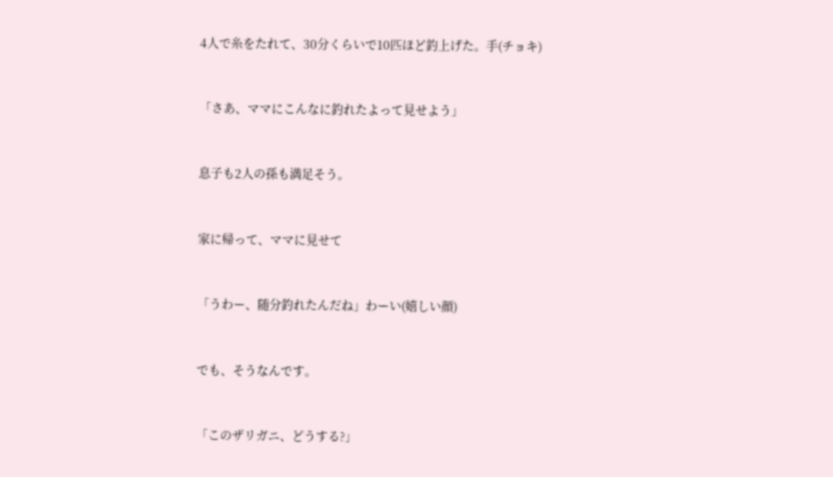4人で糸をたれて、30分くらいで10匹ほど釣上げた。手(チョキ)


「さあ、ママにこんなに釣れたよって見せよう」


息子も2人の孫も満足そう。


家に帰って、ママに見せて


「うわー、随分釣れたんだね」わーい(嬉しい顔)


でも、そうなんです。


「このザリガニ、どうする?」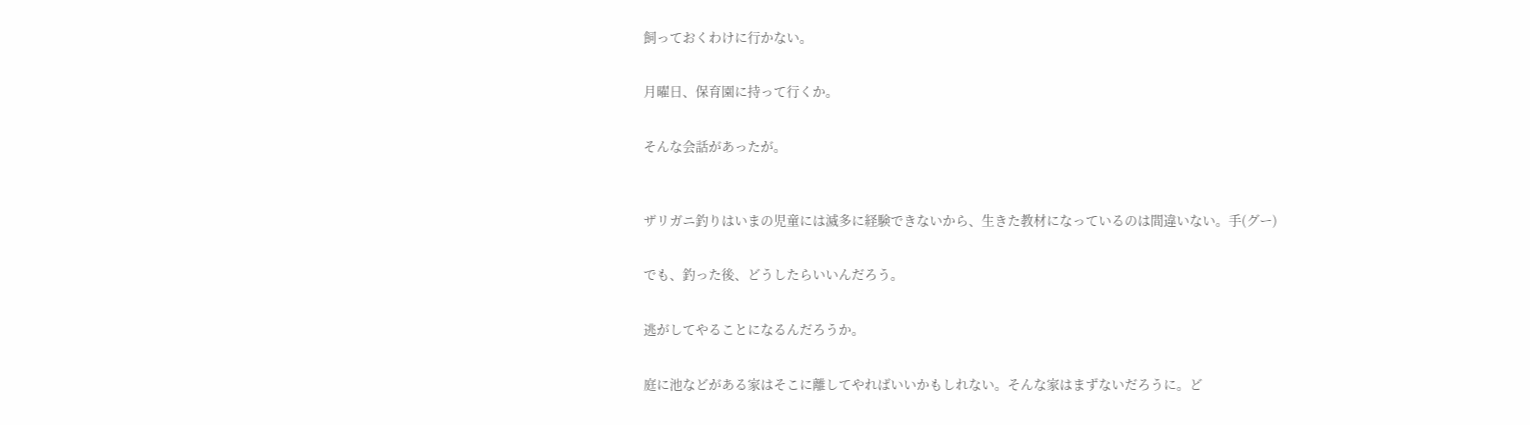飼っておくわけに行かない。


月曜日、保育園に持って行くか。


そんな会話があったが。



ザリガニ釣りはいまの児童には滅多に経験できないから、生きた教材になっているのは間違いない。手(グー)


でも、釣った後、どうしたらいいんだろう。


逃がしてやることになるんだろうか。


庭に池などがある家はそこに離してやればいいかもしれない。そんな家はまずないだろうに。ど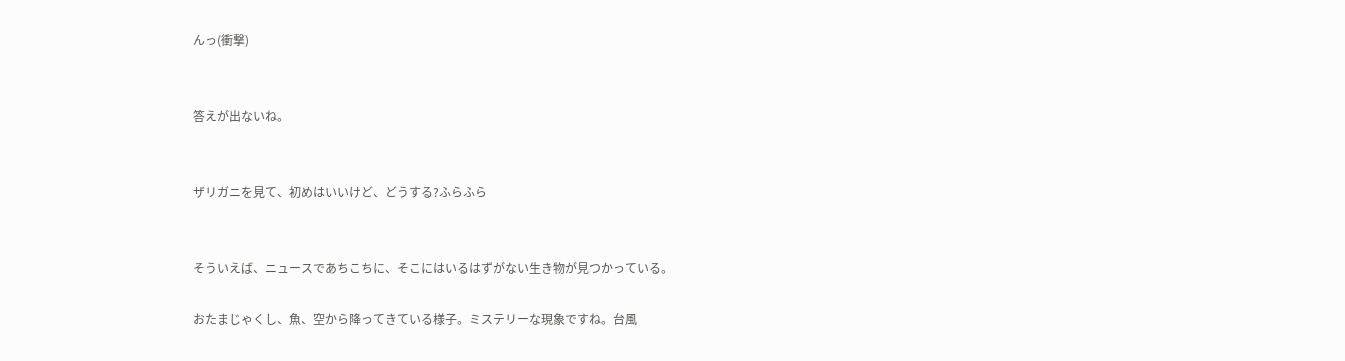んっ(衝撃)


答えが出ないね。


ザリガニを見て、初めはいいけど、どうする?ふらふら


そういえば、ニュースであちこちに、そこにはいるはずがない生き物が見つかっている。

おたまじゃくし、魚、空から降ってきている様子。ミステリーな現象ですね。台風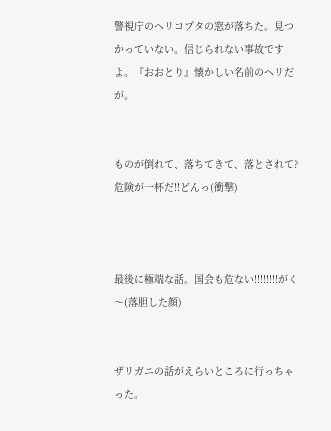警視庁のヘリコプタの窓が落ちた。見つかっていない。信じられない事故ですよ。『おおとり』懐かしい名前のヘリだが。


ものが倒れて、落ちてきて、落とされて?危険が一杯だ!!どんっ(衝撃)



最後に極端な話。国会も危ない!!!!!!!!がく〜(落胆した顔)


ザリガニの話がえらいところに行っちゃった。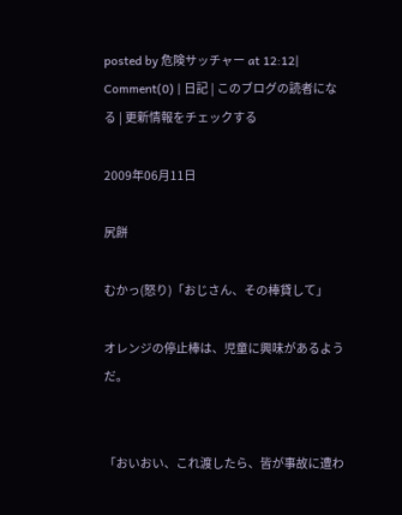posted by 危険サッチャー at 12:12| Comment(0) | 日記 | このブログの読者になる | 更新情報をチェックする

2009年06月11日

尻餅

むかっ(怒り)「おじさん、その棒貸して」

オレンジの停止棒は、児童に興味があるようだ。


「おいおい、これ渡したら、皆が事故に遭わ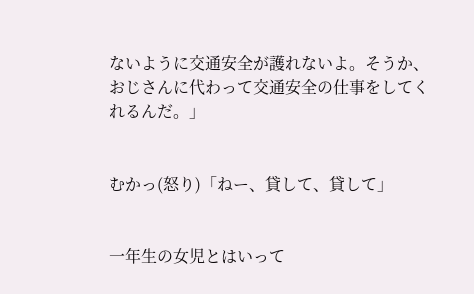ないように交通安全が護れないよ。そうか、おじさんに代わって交通安全の仕事をしてくれるんだ。」


むかっ(怒り)「ねー、貸して、貸して」


一年生の女児とはいって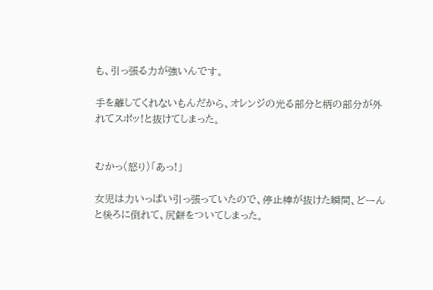も、引っ張る力が強いんです。

手を離してくれないもんだから、オレンジの光る部分と柄の部分が外れてスポッ!と抜けてしまった。


むかっ(怒り)「あっ!」

女児は力いっぱい引っ張っていたので、停止棒が抜けた瞬間、どーんと後ろに倒れて、尻餅をついてしまった。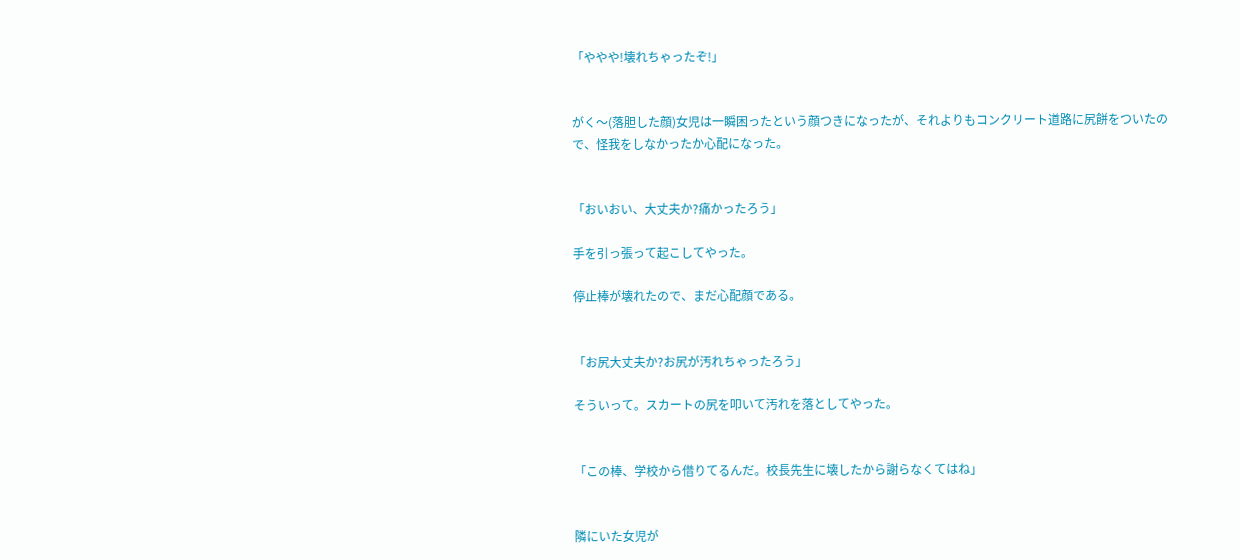「ややや!壊れちゃったぞ!」


がく〜(落胆した顔)女児は一瞬困ったという顔つきになったが、それよりもコンクリート道路に尻餅をついたので、怪我をしなかったか心配になった。


「おいおい、大丈夫か?痛かったろう」

手を引っ張って起こしてやった。

停止棒が壊れたので、まだ心配顔である。


「お尻大丈夫か?お尻が汚れちゃったろう」

そういって。スカートの尻を叩いて汚れを落としてやった。


「この棒、学校から借りてるんだ。校長先生に壊したから謝らなくてはね」


隣にいた女児が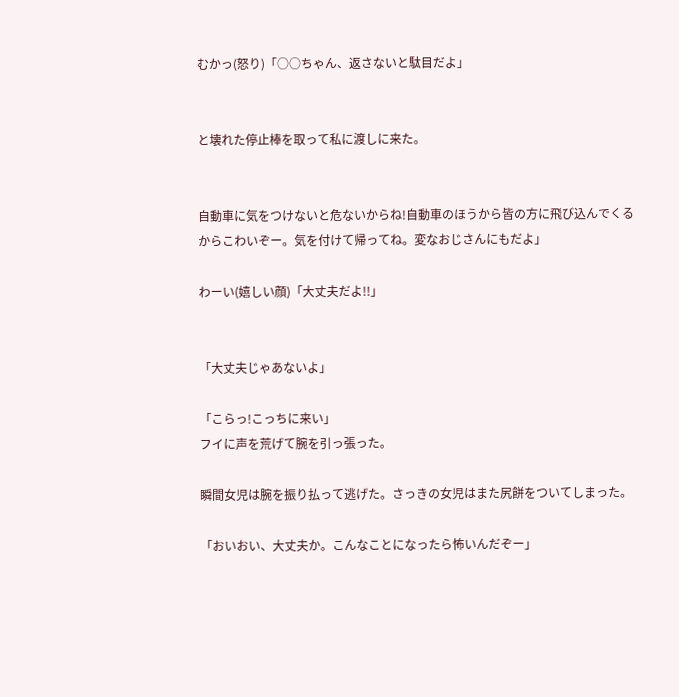むかっ(怒り)「○○ちゃん、返さないと駄目だよ」


と壊れた停止棒を取って私に渡しに来た。


自動車に気をつけないと危ないからね!自動車のほうから皆の方に飛び込んでくるからこわいぞー。気を付けて帰ってね。変なおじさんにもだよ」

わーい(嬉しい顔)「大丈夫だよ!!」


「大丈夫じゃあないよ」

「こらっ!こっちに来い」
フイに声を荒げて腕を引っ張った。

瞬間女児は腕を振り払って逃げた。さっきの女児はまた尻餅をついてしまった。

「おいおい、大丈夫か。こんなことになったら怖いんだぞー」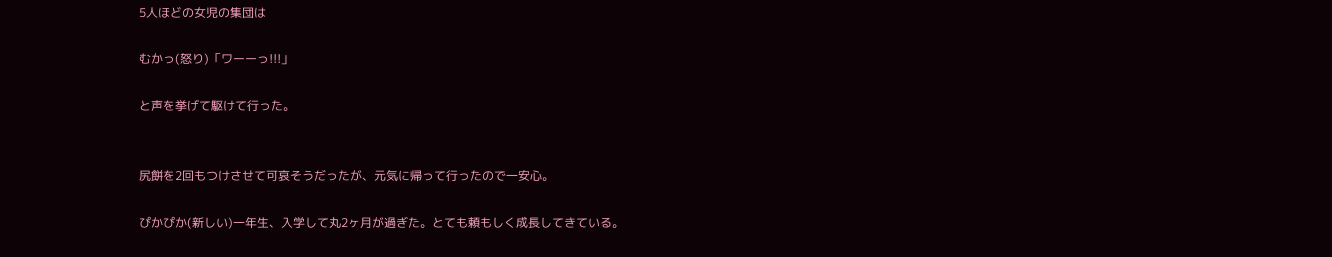5人ほどの女児の集団は

むかっ(怒り)「ワーーっ!!!」

と声を挙げて駆けて行った。


尻餅を2回もつけさせて可哀そうだったが、元気に帰って行ったので一安心。

ぴかぴか(新しい)一年生、入学して丸2ヶ月が過ぎた。とても頼もしく成長してきている。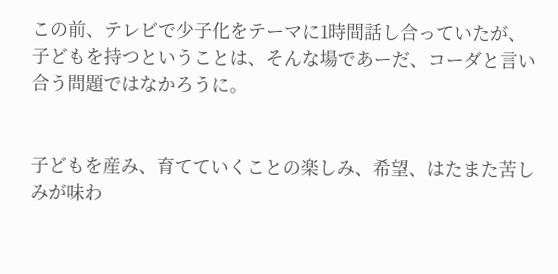この前、テレビで少子化をテーマに1時間話し合っていたが、子どもを持つということは、そんな場であーだ、コーダと言い合う問題ではなかろうに。


子どもを産み、育てていくことの楽しみ、希望、はたまた苦しみが味わ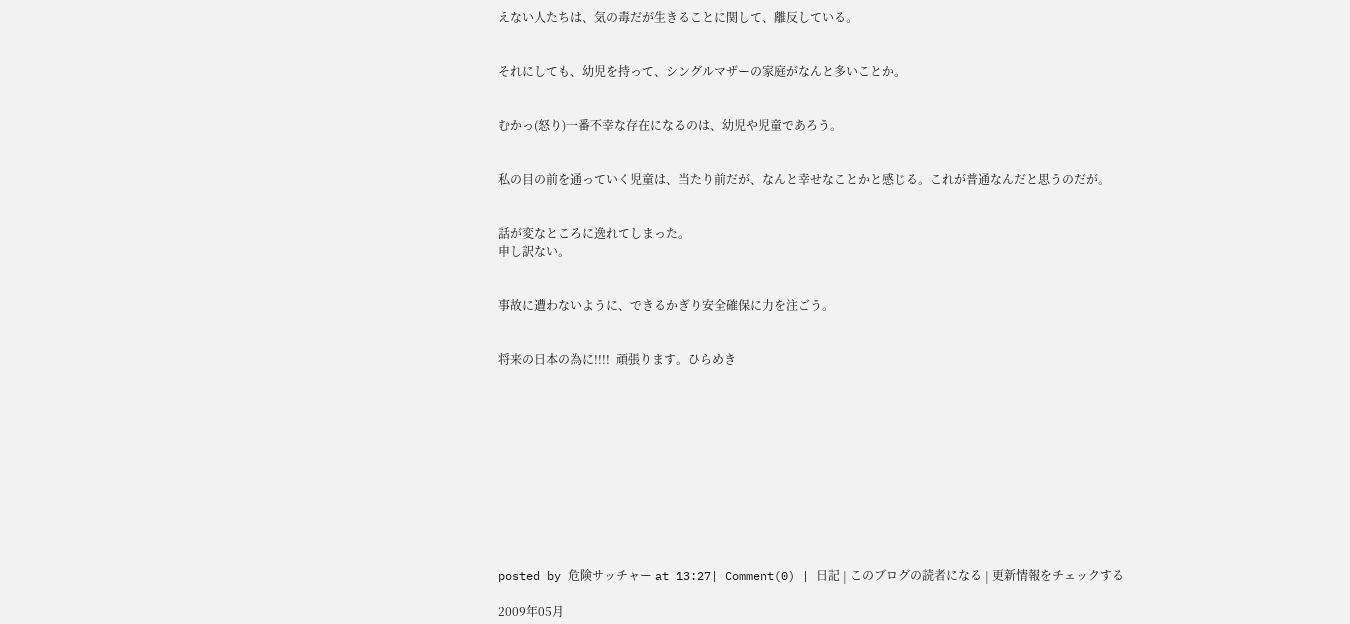えない人たちは、気の毒だが生きることに関して、離反している。


それにしても、幼児を持って、シングルマザーの家庭がなんと多いことか。


むかっ(怒り)一番不幸な存在になるのは、幼児や児童であろう。


私の目の前を通っていく児童は、当たり前だが、なんと幸せなことかと感じる。これが普通なんだと思うのだが。


話が変なところに逸れてしまった。
申し訳ない。


事故に遭わないように、できるかぎり安全確保に力を注ごう。


将来の日本の為に!!!!  頑張ります。ひらめき











posted by 危険サッチャー at 13:27| Comment(0) | 日記 | このブログの読者になる | 更新情報をチェックする

2009年05月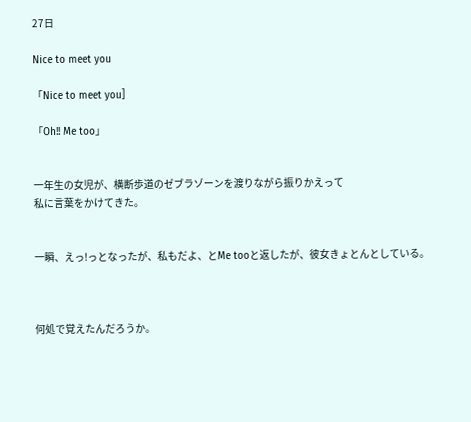27日

Nice to meet you

「Nice to meet you]

「Oh!! Me too」


一年生の女児が、横断歩道のゼブラゾーンを渡りながら振りかえって
私に言葉をかけてきた。


一瞬、えっ!っとなったが、私もだよ、とMe tooと返したが、彼女きょとんとしている。



何処で覚えたんだろうか。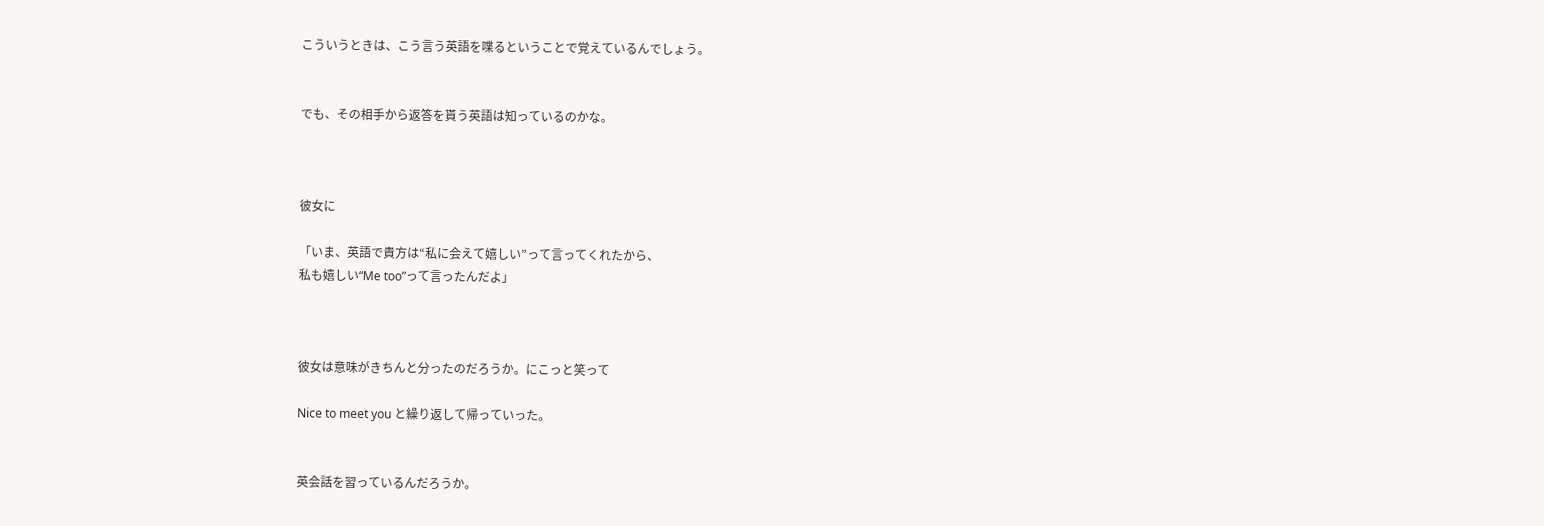こういうときは、こう言う英語を喋るということで覚えているんでしょう。


でも、その相手から返答を貰う英語は知っているのかな。



彼女に

「いま、英語で貴方は“私に会えて嬉しい”って言ってくれたから、
私も嬉しい“Me too”って言ったんだよ」



彼女は意味がきちんと分ったのだろうか。にこっと笑って

Nice to meet you と繰り返して帰っていった。


英会話を習っているんだろうか。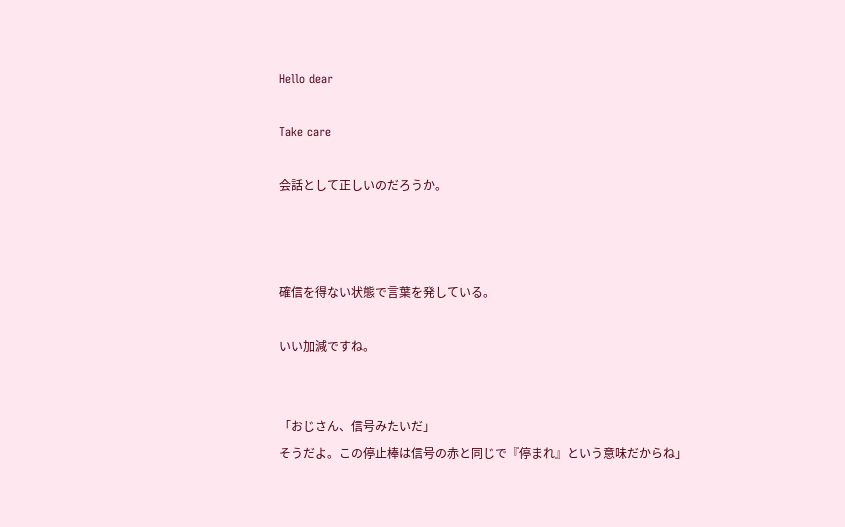Hello dear

Take care

会話として正しいのだろうか。



確信を得ない状態で言葉を発している。

いい加減ですね。


「おじさん、信号みたいだ」
そうだよ。この停止棒は信号の赤と同じで『停まれ』という意味だからね」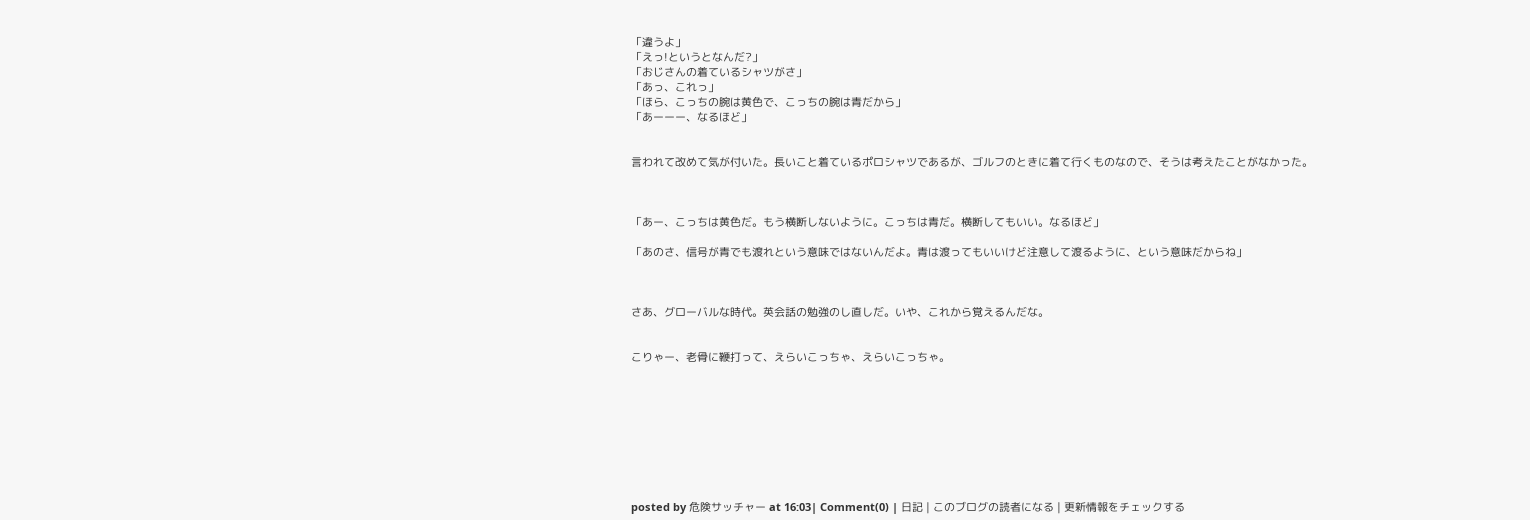「違うよ」
「えっ!というとなんだ?」
「おじさんの着ているシャツがさ」
「あっ、これっ」
「ほら、こっちの腕は黄色で、こっちの腕は青だから」
「あーーー、なるほど」


言われて改めて気が付いた。長いこと着ているポロシャツであるが、ゴルフのときに着て行くものなので、そうは考えたことがなかった。



「あー、こっちは黄色だ。もう横断しないように。こっちは青だ。横断してもいい。なるほど」

「あのさ、信号が青でも渡れという意味ではないんだよ。青は渡ってもいいけど注意して渡るように、という意味だからね」



さあ、グローバルな時代。英会話の勉強のし直しだ。いや、これから覚えるんだな。


こりゃー、老骨に鞭打って、えらいこっちゃ、えらいこっちゃ。









posted by 危険サッチャー at 16:03| Comment(0) | 日記 | このブログの読者になる | 更新情報をチェックする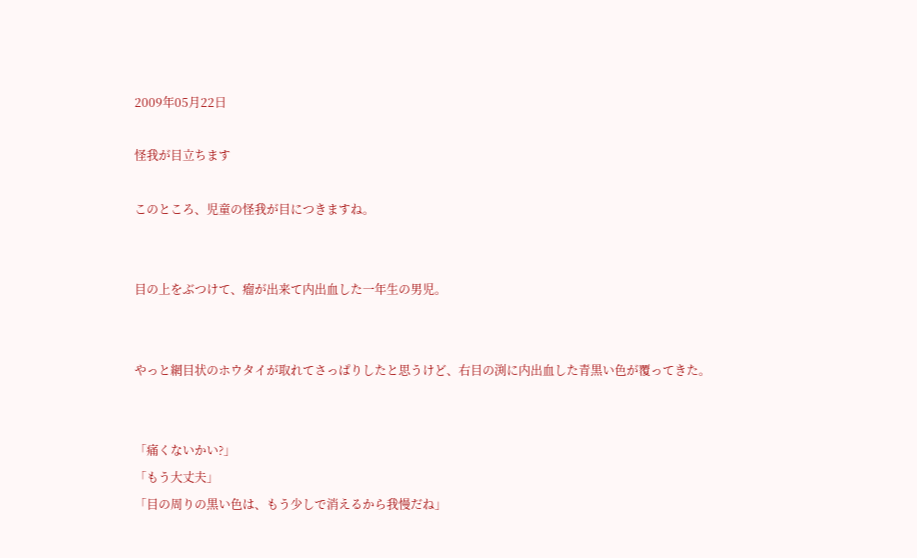2009年05月22日

怪我が目立ちます

このところ、児童の怪我が目につきますね。


目の上をぶつけて、瘤が出来て内出血した一年生の男児。


やっと網目状のホウタイが取れてさっぱりしたと思うけど、右目の渕に内出血した青黒い色が覆ってきた。


「痛くないかい?」
「もう大丈夫」
「目の周りの黒い色は、もう少しで消えるから我慢だね」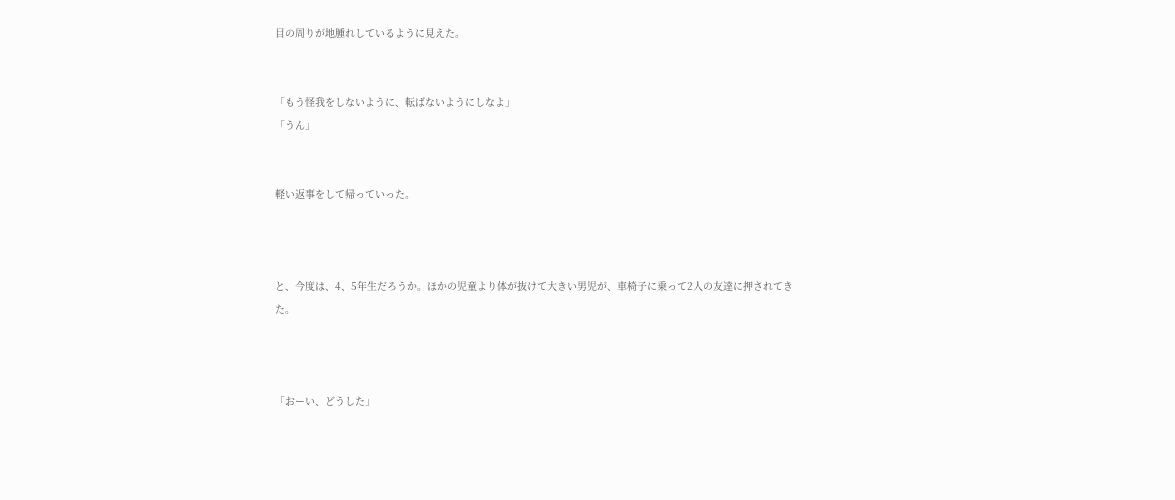目の周りが地腫れしているように見えた。


「もう怪我をしないように、転ばないようにしなよ」
「うん」


軽い返事をして帰っていった。



と、今度は、4、5年生だろうか。ほかの児童より体が抜けて大きい男児が、車椅子に乗って2人の友達に押されてきた。



「おーい、どうした」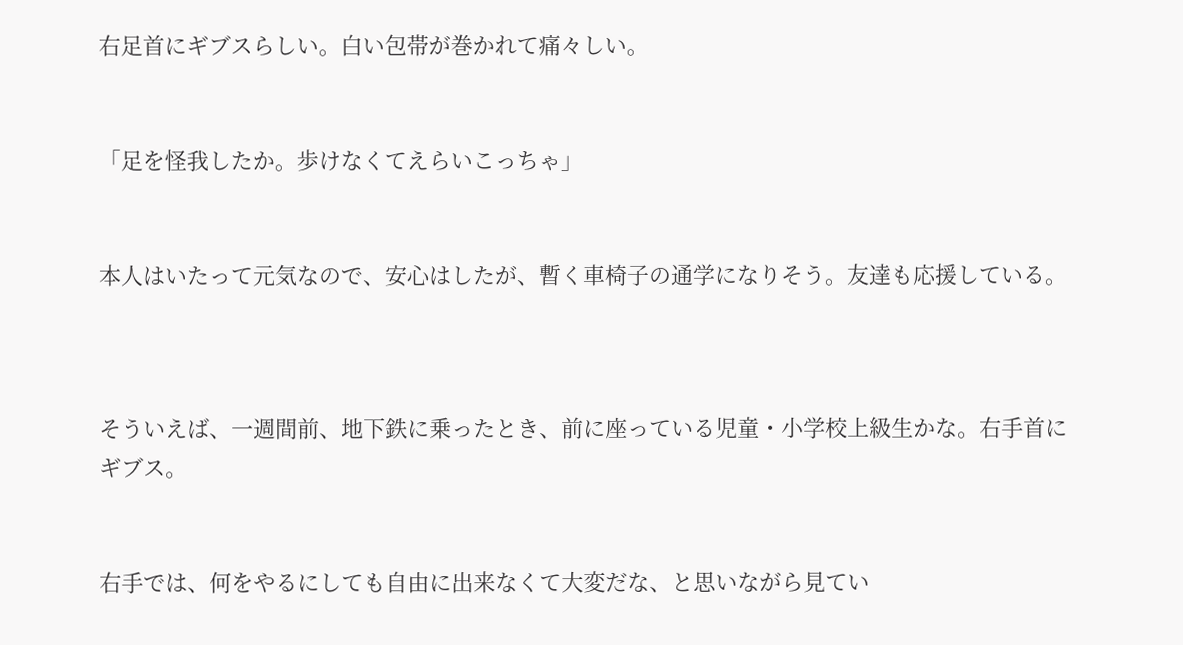右足首にギブスらしい。白い包帯が巻かれて痛々しい。


「足を怪我したか。歩けなくてえらいこっちゃ」


本人はいたって元気なので、安心はしたが、暫く車椅子の通学になりそう。友達も応援している。



そういえば、一週間前、地下鉄に乗ったとき、前に座っている児童・小学校上級生かな。右手首にギブス。


右手では、何をやるにしても自由に出来なくて大変だな、と思いながら見てい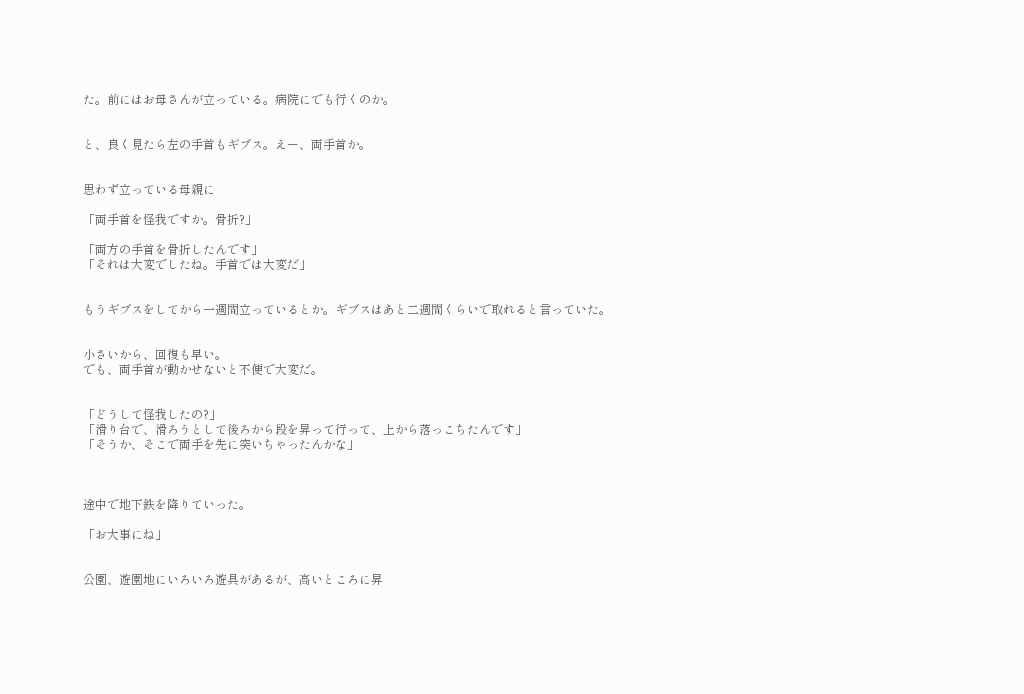た。前にはお母さんが立っている。病院にでも行くのか。


と、良く見たら左の手首もギブス。えー、両手首か。


思わず立っている母親に

「両手首を怪我ですか。骨折?」

「両方の手首を骨折したんです」
「それは大変でしたね。手首では大変だ」


もうギブスをしてから一週間立っているとか。ギブスはあと二週間くらいで取れると言っていた。


小さいから、回復も早い。
でも、両手首が動かせないと不便で大変だ。


「どうして怪我したの?」
「滑り台で、滑ろうとして後ろから段を昇って行って、上から落っこちたんです」
「そうか、そこで両手を先に突いちゃったんかな」



途中で地下鉄を降りていった。

「お大事にね」


公園、遊園地にいろいろ遊具があるが、高いところに昇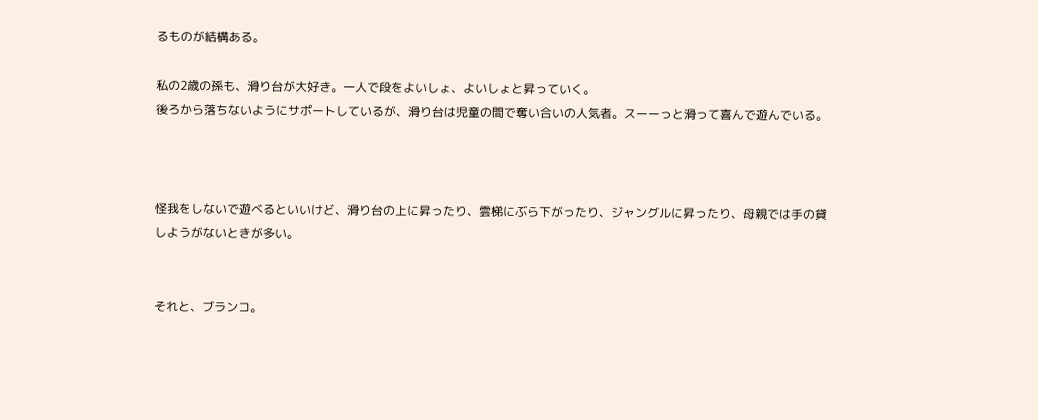るものが結構ある。

私の2歳の孫も、滑り台が大好き。一人で段をよいしょ、よいしょと昇っていく。
後ろから落ちないようにサポートしているが、滑り台は児童の間で奪い合いの人気者。スーーっと滑って喜んで遊んでいる。



怪我をしないで遊べるといいけど、滑り台の上に昇ったり、雲梯にぶら下がったり、ジャングルに昇ったり、母親では手の貸しようがないときが多い。


それと、ブランコ。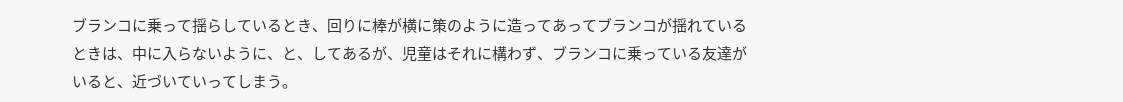ブランコに乗って揺らしているとき、回りに棒が横に策のように造ってあってブランコが揺れているときは、中に入らないように、と、してあるが、児童はそれに構わず、ブランコに乗っている友達がいると、近づいていってしまう。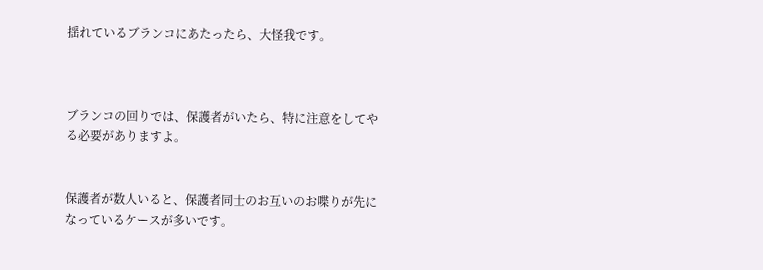揺れているブランコにあたったら、大怪我です。



ブランコの回りでは、保護者がいたら、特に注意をしてやる必要がありますよ。


保護者が数人いると、保護者同士のお互いのお喋りが先になっているケースが多いです。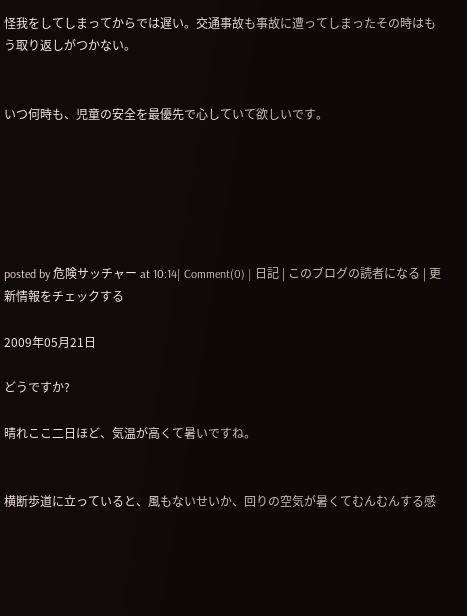怪我をしてしまってからでは遅い。交通事故も事故に遭ってしまったその時はもう取り返しがつかない。


いつ何時も、児童の安全を最優先で心していて欲しいです。






posted by 危険サッチャー at 10:14| Comment(0) | 日記 | このブログの読者になる | 更新情報をチェックする

2009年05月21日

どうですか?

晴れここ二日ほど、気温が高くて暑いですね。


横断歩道に立っていると、風もないせいか、回りの空気が暑くてむんむんする感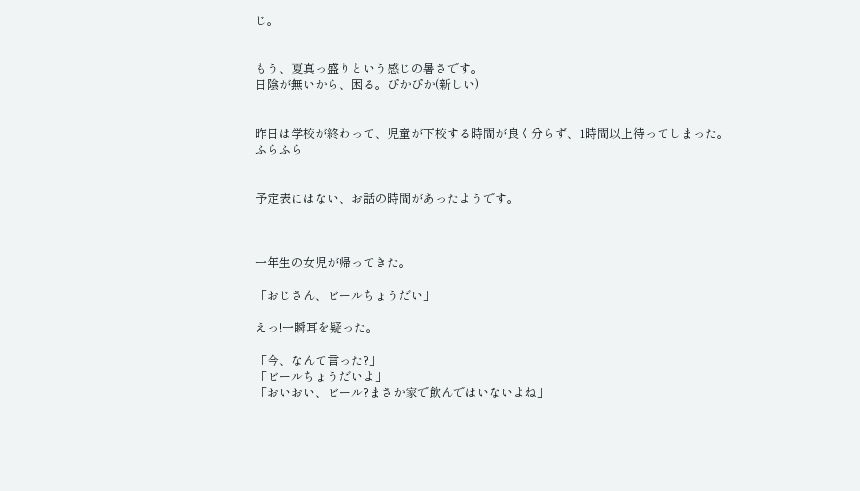じ。


もう、夏真っ盛りという感じの暑さです。
日陰が無いから、困る。ぴかぴか(新しい)


昨日は学校が終わって、児童が下校する時間が良く分らず、1時間以上待ってしまった。ふらふら


予定表にはない、お話の時間があったようです。



一年生の女児が帰ってきた。

「おじさん、ビールちょうだい」

えっ!一瞬耳を疑った。

「今、なんて言った?」
「ビールちょうだいよ」
「おいおい、ビール?まさか家で飲んではいないよね」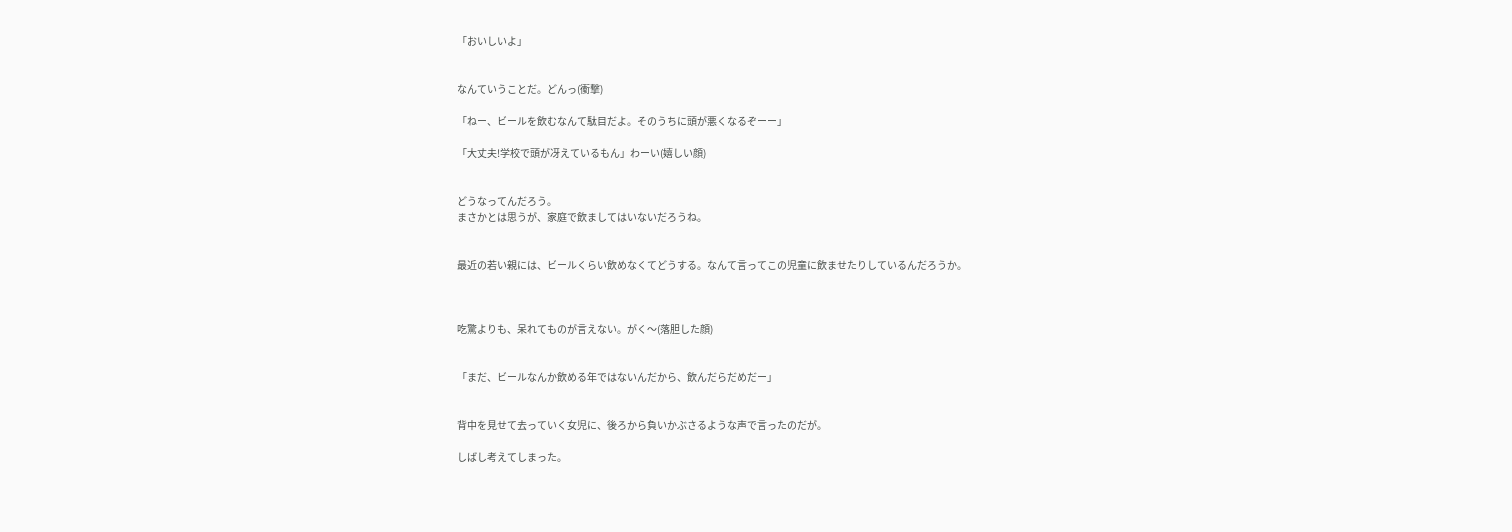「おいしいよ」


なんていうことだ。どんっ(衝撃)

「ねー、ビールを飲むなんて駄目だよ。そのうちに頭が悪くなるぞーー」

「大丈夫!学校で頭が冴えているもん」わーい(嬉しい顔)


どうなってんだろう。
まさかとは思うが、家庭で飲ましてはいないだろうね。


最近の若い親には、ビールくらい飲めなくてどうする。なんて言ってこの児童に飲ませたりしているんだろうか。



吃驚よりも、呆れてものが言えない。がく〜(落胆した顔)


「まだ、ビールなんか飲める年ではないんだから、飲んだらだめだー」


背中を見せて去っていく女児に、後ろから負いかぶさるような声で言ったのだが。

しばし考えてしまった。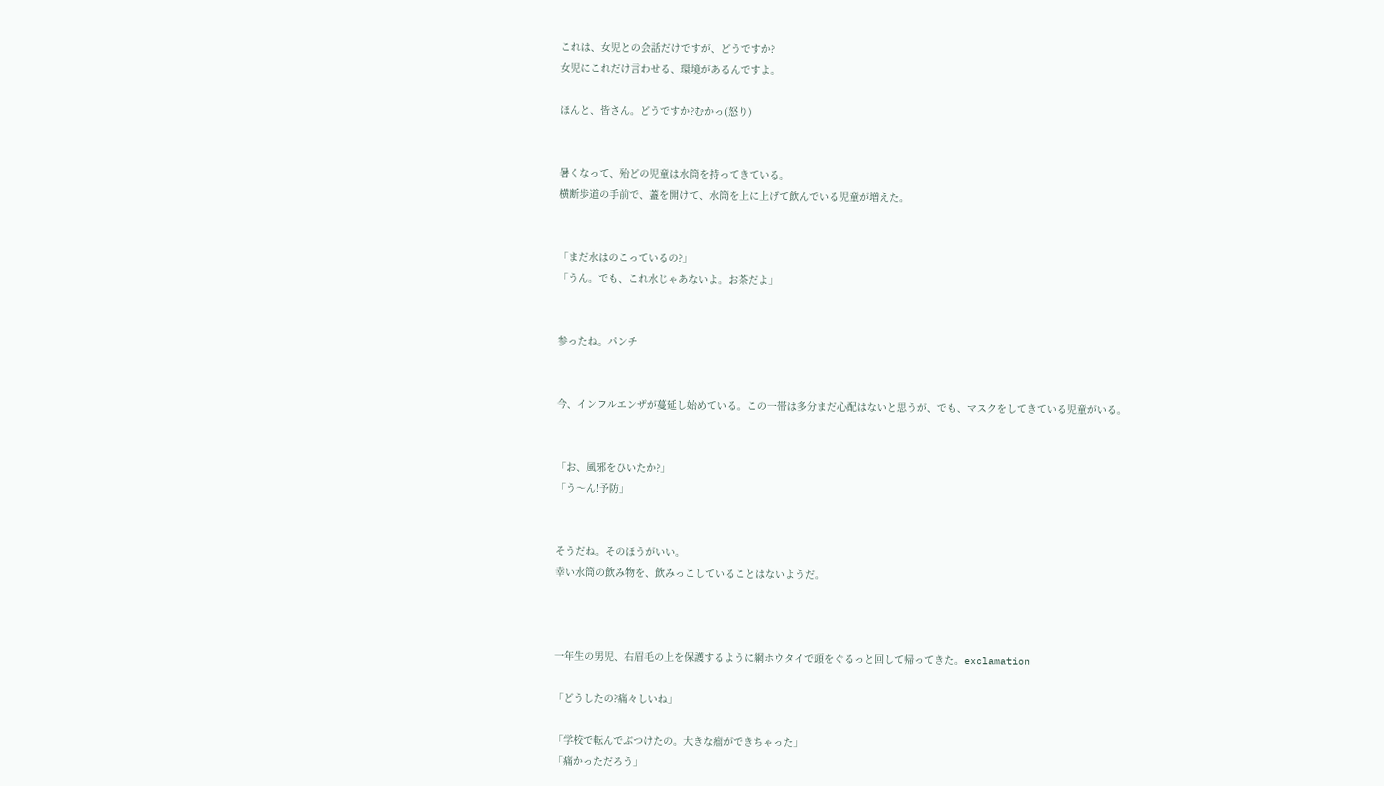これは、女児との会話だけですが、どうですか?
女児にこれだけ言わせる、環境があるんですよ。

ほんと、皆さん。どうですか?むかっ(怒り)


暑くなって、殆どの児童は水筒を持ってきている。
横断歩道の手前で、蓋を開けて、水筒を上に上げて飲んでいる児童が増えた。


「まだ水はのこっているの?」
「うん。でも、これ水じゃあないよ。お茶だよ」


参ったね。パンチ


今、インフルエンザが蔓延し始めている。この一帯は多分まだ心配はないと思うが、でも、マスクをしてきている児童がいる。


「お、風邪をひいたか?」
「う〜ん!予防」


そうだね。そのほうがいい。
幸い水筒の飲み物を、飲みっこしていることはないようだ。



一年生の男児、右眉毛の上を保護するように網ホウタイで頭をぐるっと回して帰ってきた。exclamation

「どうしたの?痛々しいね」

「学校で転んでぶつけたの。大きな瘤ができちゃった」
「痛かっただろう」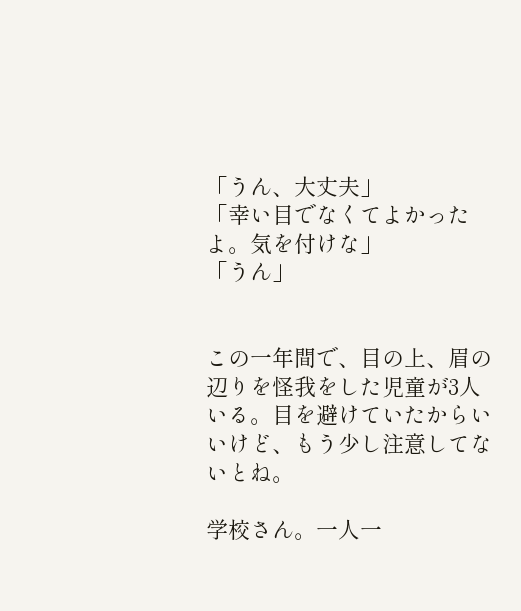「うん、大丈夫」
「幸い目でなくてよかったよ。気を付けな」
「うん」


この一年間で、目の上、眉の辺りを怪我をした児童が3人いる。目を避けていたからいいけど、もう少し注意してないとね。

学校さん。一人一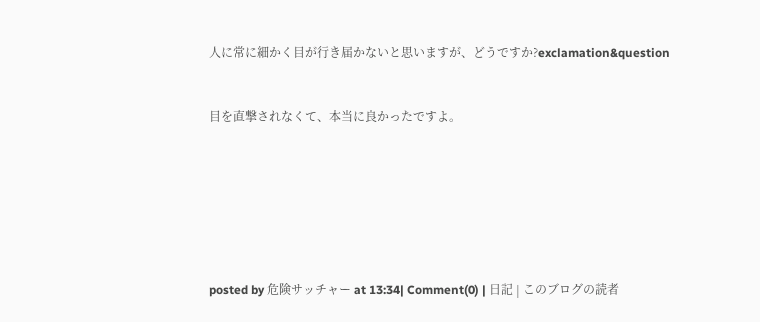人に常に細かく目が行き届かないと思いますが、どうですか?exclamation&question


目を直撃されなくて、本当に良かったですよ。







posted by 危険サッチャー at 13:34| Comment(0) | 日記 | このブログの読者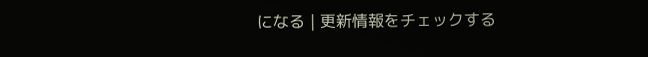になる | 更新情報をチェックする